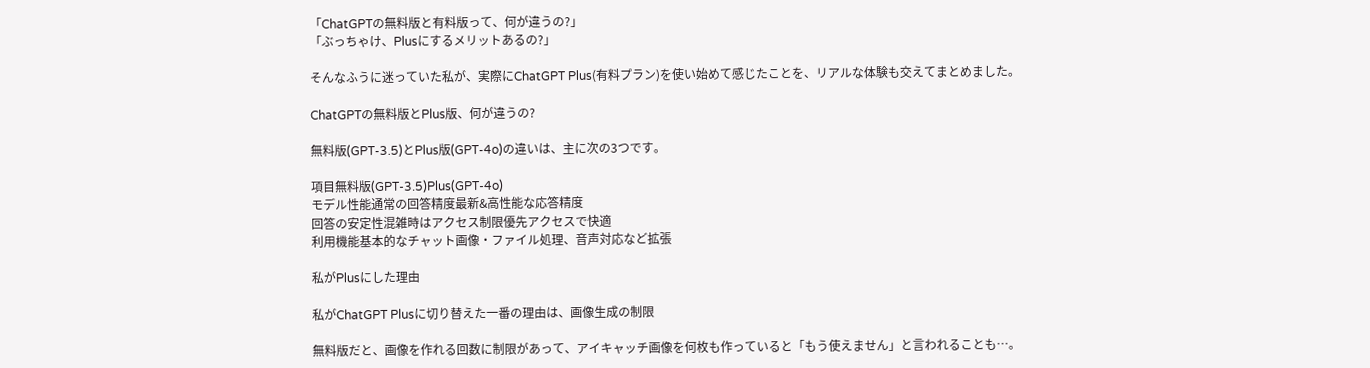「ChatGPTの無料版と有料版って、何が違うの?」
「ぶっちゃけ、Plusにするメリットあるの?」

そんなふうに迷っていた私が、実際にChatGPT Plus(有料プラン)を使い始めて感じたことを、リアルな体験も交えてまとめました。

ChatGPTの無料版とPlus版、何が違うの?

無料版(GPT-3.5)とPlus版(GPT-4o)の違いは、主に次の3つです。

項目無料版(GPT-3.5)Plus(GPT-4o)
モデル性能通常の回答精度最新&高性能な応答精度
回答の安定性混雑時はアクセス制限優先アクセスで快適
利用機能基本的なチャット画像・ファイル処理、音声対応など拡張

私がPlusにした理由

私がChatGPT Plusに切り替えた一番の理由は、画像生成の制限

無料版だと、画像を作れる回数に制限があって、アイキャッチ画像を何枚も作っていると「もう使えません」と言われることも…。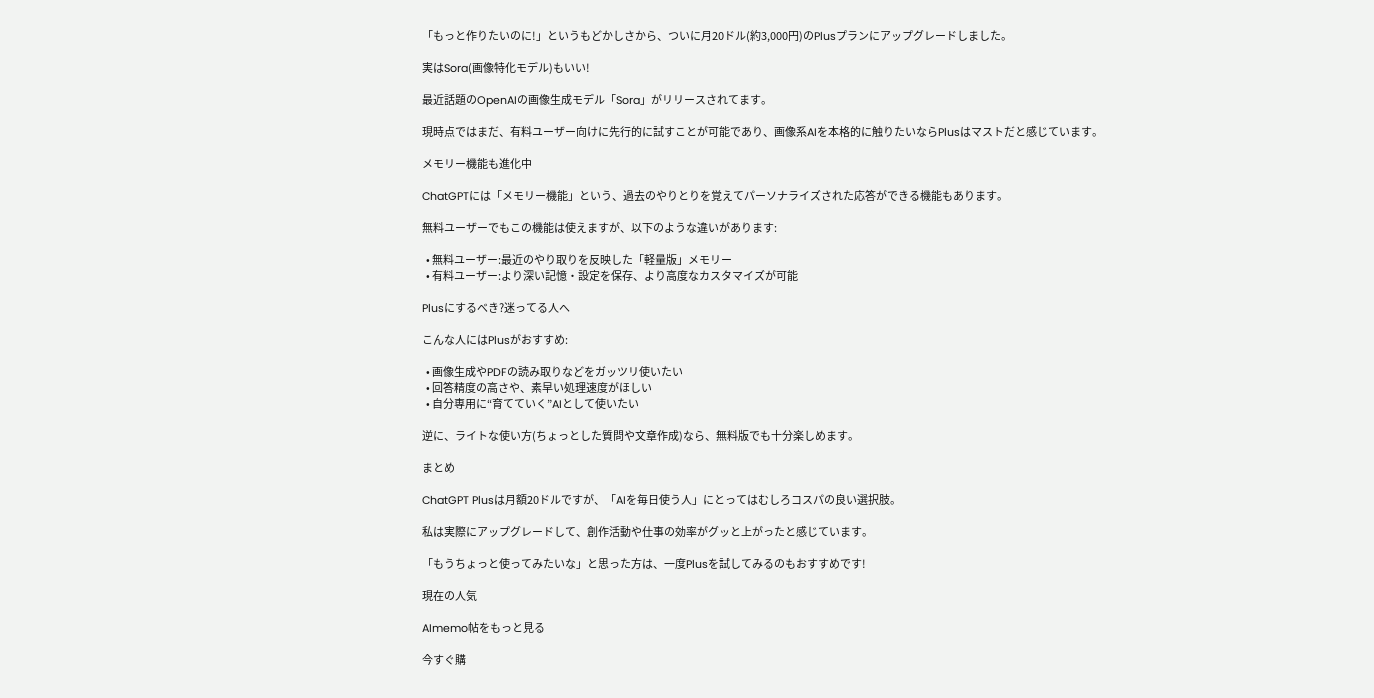「もっと作りたいのに!」というもどかしさから、ついに月20ドル(約3,000円)のPlusプランにアップグレードしました。

実はSora(画像特化モデル)もいい!

最近話題のOpenAIの画像生成モデル「Sora」がリリースされてます。

現時点ではまだ、有料ユーザー向けに先行的に試すことが可能であり、画像系AIを本格的に触りたいならPlusはマストだと感じています。

メモリー機能も進化中

ChatGPTには「メモリー機能」という、過去のやりとりを覚えてパーソナライズされた応答ができる機能もあります。

無料ユーザーでもこの機能は使えますが、以下のような違いがあります:

  • 無料ユーザー:最近のやり取りを反映した「軽量版」メモリー
  • 有料ユーザー:より深い記憶・設定を保存、より高度なカスタマイズが可能

Plusにするべき?迷ってる人へ

こんな人にはPlusがおすすめ:

  • 画像生成やPDFの読み取りなどをガッツリ使いたい
  • 回答精度の高さや、素早い処理速度がほしい
  • 自分専用に“育てていく”AIとして使いたい

逆に、ライトな使い方(ちょっとした質問や文章作成)なら、無料版でも十分楽しめます。

まとめ

ChatGPT Plusは月額20ドルですが、「AIを毎日使う人」にとってはむしろコスパの良い選択肢。

私は実際にアップグレードして、創作活動や仕事の効率がグッと上がったと感じています。

「もうちょっと使ってみたいな」と思った方は、一度Plusを試してみるのもおすすめです!

現在の人気

AImemo帖をもっと見る

今すぐ購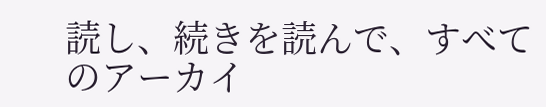読し、続きを読んで、すべてのアーカイ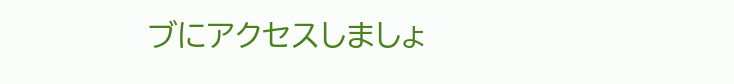ブにアクセスしましょ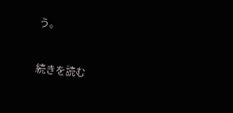う。

続きを読む